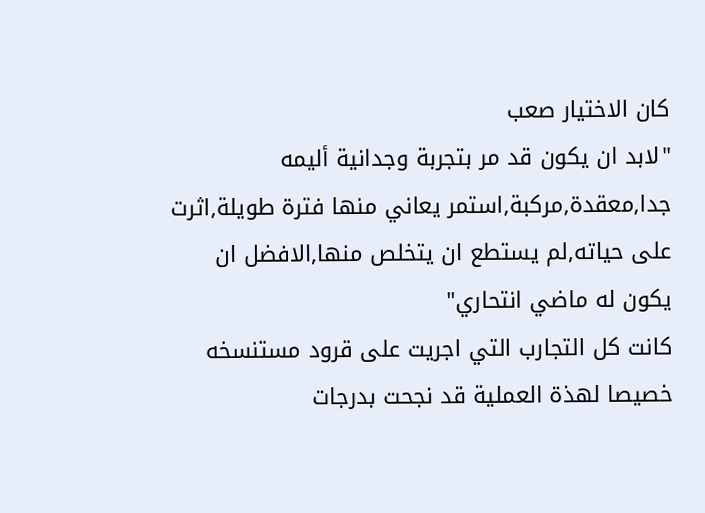كان الاختيار صعب
"لابد ان يكون قد مر بتجربة وجدانية أليمه جدا,معقدة,مركبة,استمر يعاني منها فترة طويلة,اثرت على حياته,لم يستطع ان يتخلص منها,الافضل ان يكون له ماضي انتحاري"
كانت كل التجارب التي اجريت على قرود مستنسخه خصيصا لهذة العملية قد نجحت بدرجات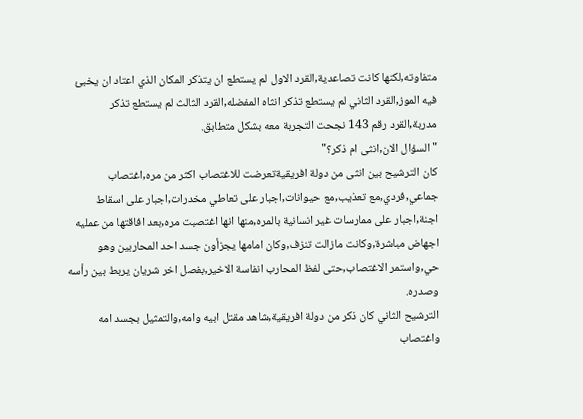متفاوته,لكنها كانت تصاعدية,القرد الاول لم يستطع ان يتذكر المكان الذي اعتاد ان يخبئ فيه الموز,القرد الثاني لم يستطع تذكر انثاه المفضله,القرد الثالث لم يستطع تذكر مدربة,القرد رقم 143 نجحت التجربة معه بشكل متطابق.
"السؤال الان,انثى ام ذكر؟"
كان الترشيح بين انثى من دولة افريقيةتعرضت للاغتصاب اكثر من مره,اغتصاب جماعي,فردي,مع تعذيب,مع حيوانات,اجبار على تعاطي مخدرات,اجبار على اسقاط اجنة,اجبار على ممارسات غير انسانية بالمره,منها انها اغتصبت مره,بعد افاقتها من عمليه اجهاض مباشرة,وكانت مازالت تنزف,وكان امامها يجزأون جسد احد المحاربين وهو حي,واستمر الاغتصاب,حتى لفظ المحارب انفاسة الاخير,بفصل اخر شريان يربط بين رأسه وصدره.
الترشيح الثاني كان ذكر من دولة افريقية,شاهد مقتل ابيه وامه,والتمثيل بجسد امه واغتصاب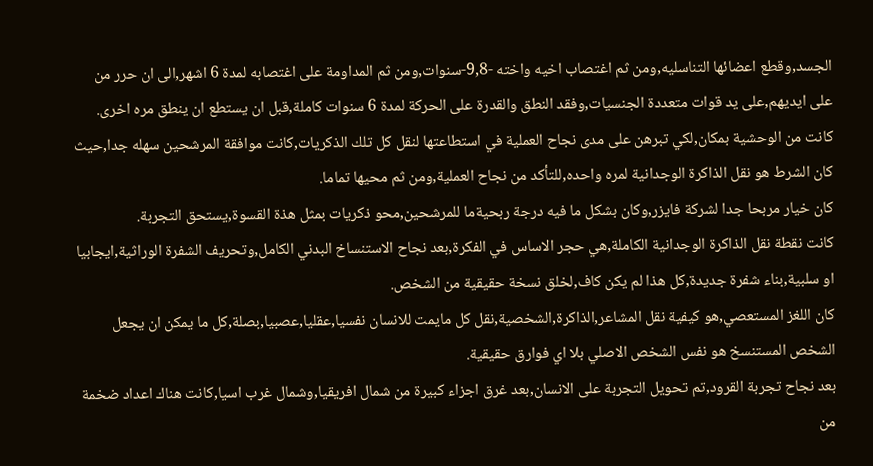الجسد,وقطع اعضائها التناسليه,ومن ثم اغتصاب اخيه واخته -9,8-سنوات,ومن ثم المداومة على اغتصابه لمدة 6 اشهر,الى ان حرر من على ايديهم,على يد قوات متعددة الجنسيات,وفقد النطق والقدرة على الحركة لمدة 6 سنوات كاملة,قبل ان يستطع ان ينطق مره اخرى.
كانت من الوحشية بمكان,لكي تبرهن على مدى نجاح العملية في استطاعتها لنقل كل تلك الذكريات,كانت موافقة المرشحين سهله جدا,حيث كان الشرط هو نقل الذاكرة الوجدانية لمره واحده,للتأكد من نجاح العملية,ومن ثم محيها تماما.
كان خيار مربحا جدا لشركة فايزر,وكان بشكل ما فيه درجة ربحيةما للمرشحين,محو ذكريات بمثل هذة القسوة,يستحق التجربة.
كانت نقطة نقل الذاكرة الوجدانية الكاملة,هي حجر الاساس في الفكرة,بعد نجاح الاستنساخ البدني الكامل,وتحريف الشفرة الوراثية,ايجابيا او سلبية,بناء شفرة جديدة,كل هذا لم يكن كاف,لخلق نسخة حقيقية من الشخص.
كان اللغز المستعصي,هو كيفية نقل المشاعر,الذاكرة,الشخصية,نقل كل مايمت للانسان نفسيا,عقليا,عصبيا,بصلة,كل ما يمكن ان يجعل الشخص المستنسخ هو نفس الشخص الاصلي بلا اي فوارق حقيقية.
بعد نجاح تجربة القرود,تم تحويل التجربة على الانسان,بعد غرق اجزاء كبيرة من شمال افريقيا,وشمال غرب اسيا,كانت هناك اعداد ضخمة من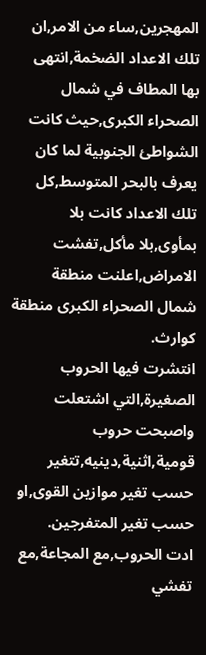المهجرين,ساء من الامر,ان تلك الاعداد الضخمة,انتهى بها المطاف في شمال الصحراء الكبرى,حيث كانت الشواطئ الجنوبية لما كان يعرف بالبحر المتوسط,كل تلك الاعداد كانت بلا بمأوى,بلا مأكل,تفشت الامراض,اعلنت منطقة شمال الصحراء الكبرى منطقة كوارث.
انتشرت فيها الحروب الصغيرة,التي اشتعلت واصبحت حروب قومية,اثنية,دينيه,تتغير حسب تغير موازين القوى,او حسب تغير المتفرجين.
ادت الحروب,مع المجاعة,مع تفشي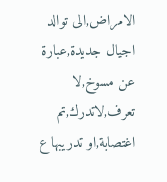الامراض,الى توالد اجيال جديدة,عبارة عن مسوخ,لا تعرف,لاتدرك,تم اغتصابة,او تدريبها ع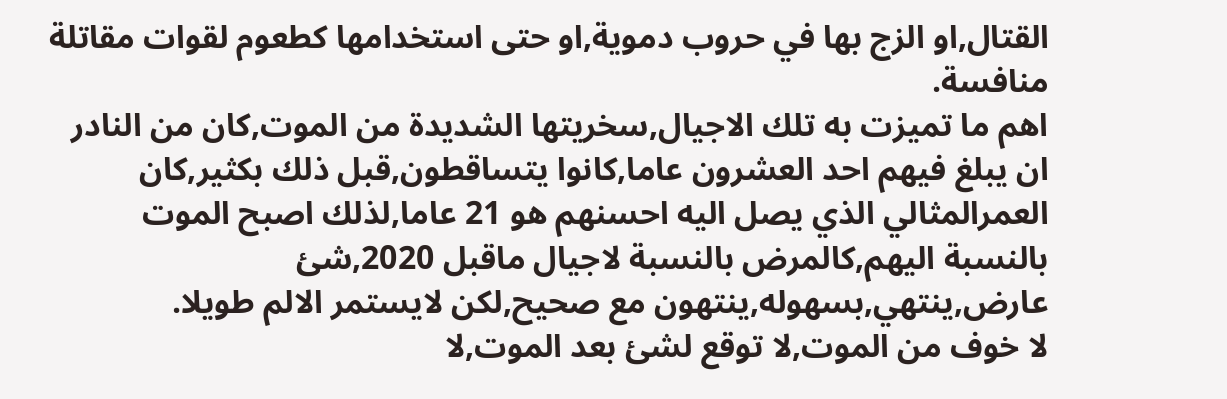القتال,او الزج بها في حروب دموية,او حتى استخدامها كطعوم لقوات مقاتلة منافسة.
اهم ما تميزت به تلك الاجيال,سخريتها الشديدة من الموت,كان من النادر ان يبلغ فيهم احد العشرون عاما,كانوا يتساقطون,قبل ذلك بكثير,كان العمرالمثالي الذي يصل اليه احسنهم هو 21 عاما,لذلك اصبح الموت بالنسبة اليهم,كالمرض بالنسبة لاجيال ماقبل 2020,شئ عارض,ينتهي,بسهوله,ينتهون مع صحيح,لكن لايستمر الالم طويلا.
لا خوف من الموت,لا توقع لشئ بعد الموت,لا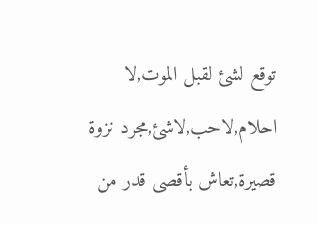توقع لشئ لقبل الموت,لا احلام,لاحب,لاشئ,مجرد نزوة قصيرة,تعاش بأقصى قدر من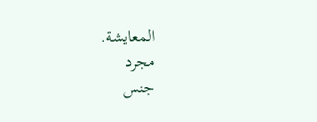المعايشة.
مجرد
جنس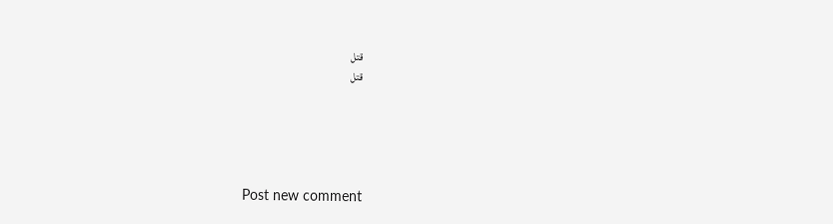قتل
قتل





Post new comment